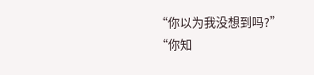“你以为我没想到吗?”
“你知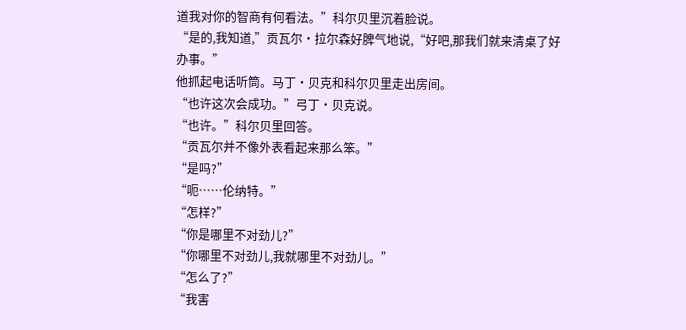道我对你的智商有何看法。”科尔贝里沉着脸说。
“是的,我知道,”贡瓦尔·拉尔森好脾气地说,“好吧,那我们就来清桌了好办事。”
他抓起电话听筒。马丁·贝克和科尔贝里走出房间。
“也许这次会成功。”弓丁·贝克说。
“也许。”科尔贝里回答。
“贡瓦尔并不像外表看起来那么笨。”
“是吗?”
“呃……伦纳特。”
“怎样?”
“你是哪里不对劲儿?”
“你哪里不对劲儿,我就哪里不对劲儿。”
“怎么了?”
“我害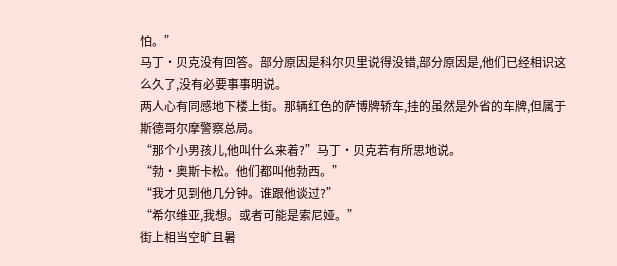怕。”
马丁·贝克没有回答。部分原因是科尔贝里说得没错,部分原因是,他们已经相识这么久了,没有必要事事明说。
两人心有同感地下楼上街。那辆红色的萨博牌轿车,挂的虽然是外省的车牌,但属于斯德哥尔摩警察总局。
“那个小男孩儿,他叫什么来着?”马丁·贝克若有所思地说。
“勃·奥斯卡松。他们都叫他勃西。”
“我才见到他几分钟。谁跟他谈过?”
“希尔维亚,我想。或者可能是索尼娅。”
街上相当空旷且暑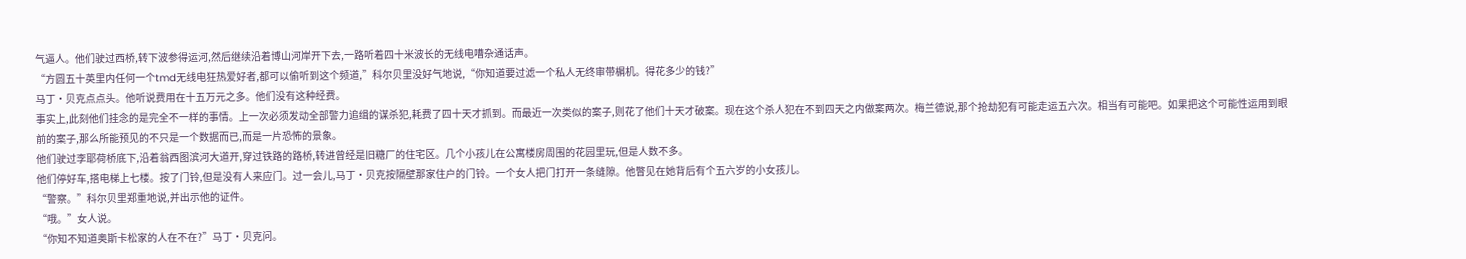气逼人。他们驶过西桥,转下波参得运河,然后继续沿着博山河岸开下去,一路听着四十米波长的无线电嘈杂通话声。
“方圆五十英里内任何一个tmd无线电狂热爱好者,都可以偷听到这个频道,”科尔贝里没好气地说,“你知道要过滤一个私人无终审带榍机。得花多少的钱?”
马丁·贝克点点头。他听说费用在十五万元之多。他们没有这种经费。
事实上,此刻他们挂念的是完全不一样的事情。上一次必须发动全部警力追缉的谋杀犯,耗费了四十天才抓到。而最近一次类似的案子,则花了他们十天才破案。现在这个杀人犯在不到四天之内做案两次。梅兰德说,那个抢劫犯有可能走运五六次。相当有可能吧。如果把这个可能性运用到眼前的案子,那么所能预见的不只是一个数据而已,而是一片恐怖的景象。
他们驶过李耶荷桥底下,沿着翁西图滨河大道开,穿过铁路的路桥,转进曾经是旧糖厂的住宅区。几个小孩儿在公寓楼房周围的花园里玩,但是人数不多。
他们停好车,搭电梯上七楼。按了门铃,但是没有人来应门。过一会儿,马丁·贝克按隔壁那家住户的门铃。一个女人把门打开一条缝隙。他瞥见在她背后有个五六岁的小女孩儿。
“警察。”科尔贝里郑重地说,并出示他的证件。
“哦。”女人说。
“你知不知道奥斯卡松家的人在不在?”马丁·贝克问。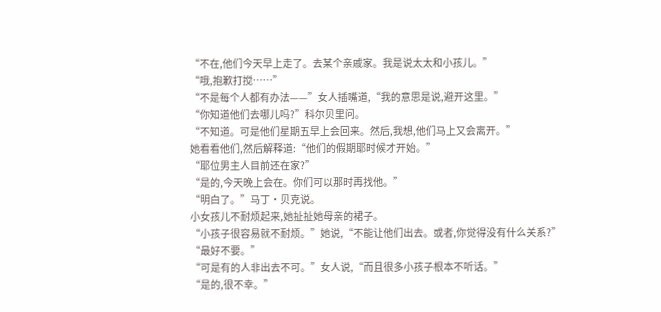“不在,他们今天早上走了。去某个亲戚家。我是说太太和小孩儿。”
“哦,抱歉打搅……”
“不是每个人都有办法——”女人插嘴道,“我的意思是说,避开这里。”
“你知道他们去哪儿吗?”科尔贝里问。
“不知道。可是他们星期五早上会回来。然后,我想,他们马上又会离开。”
她看看他们,然后解释道:“他们的假期耶时候才开始。”
“耶位男主人目前还在家?”
“是的,今天晚上会在。你们可以那时再找他。”
“明白了。”马丁·贝克说。
小女孩儿不耐烦起来,她扯扯她母亲的裙子。
“小孩子很容易就不耐烦。”她说,“不能让他们出去。或者,你觉得没有什么关系?”
“最好不要。”
“可是有的人非出去不可。”女人说,“而且很多小孩子根本不听话。”
“是的,很不幸。”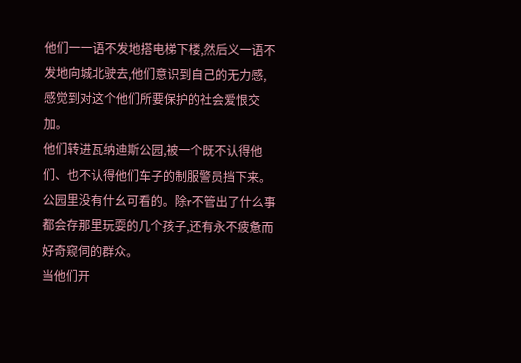他们一一语不发地搭电梯下楼,然后义一语不发地向城北驶去,他们意识到自己的无力感,感觉到对这个他们所要保护的社会爱恨交加。
他们转进瓦纳迪斯公园,被一个既不认得他们、也不认得他们车子的制服警员挡下来。公园里没有什幺可看的。除r不管出了什么事都会存那里玩耍的几个孩子,还有永不疲惫而好奇窥伺的群众。
当他们开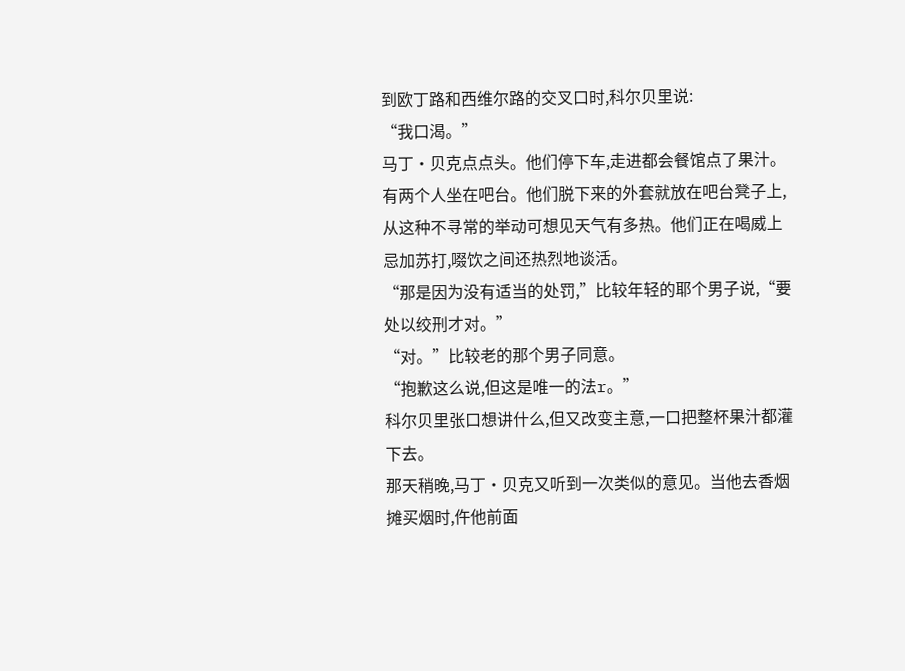到欧丁路和西维尔路的交叉口时,科尔贝里说:
“我口渴。”
马丁·贝克点点头。他们停下车,走进都会餐馆点了果汁。
有两个人坐在吧台。他们脱下来的外套就放在吧台凳子上,从这种不寻常的举动可想见天气有多热。他们正在喝威上忌加苏打,啜饮之间还热烈地谈活。
“那是因为没有适当的处罚,”比较年轻的耶个男子说,“要处以绞刑才对。”
“对。”比较老的那个男子同意。
“抱歉这么说,但这是唯一的法r。”
科尔贝里张口想讲什么,但又改变主意,一口把整杯果汁都灌下去。
那天稍晚,马丁·贝克又听到一次类似的意见。当他去香烟摊买烟时,仵他前面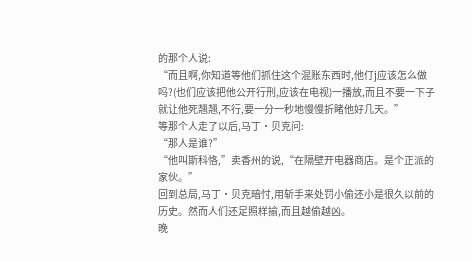的那个人说:
“而且啊,你知道等他们抓住这个混账东西时,他仃j应该怎么做吗?(也们应该把他公开行刑,应该在电视)一播放,而且不要一下子就让他死翘翘,不行,要一分一秒地慢慢折睹他好几天。”
等那个人走了以后,马丁·贝克问:
“那人是谁?”
“他叫斯科恪,”卖香州的说,“在隔壁开电器商店。是个正派的家伙。”
回到总局,马丁·贝克暗忖,用斩手来处罚小偷还小是很久以前的历史。然而人们还足照样揄,而且越偷越凶。
晚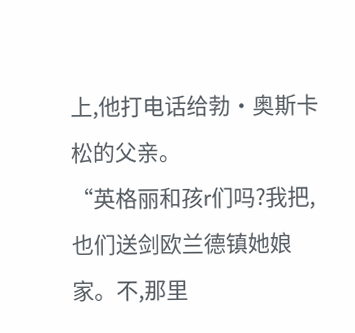上,他打电话给勃·奥斯卡松的父亲。
“英格丽和孩r们吗?我把,也们送剑欧兰德镇她娘家。不,那里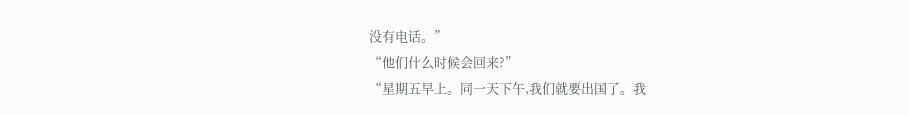没有电话。”
“他们什么时候会回来?”
“星期五早上。同一天下午,我们就要出国了。我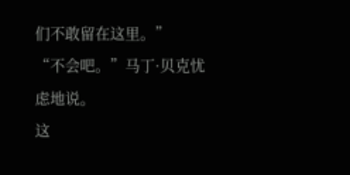们不敢留在这里。”
“不会吧。”马丁·贝克忧虑地说。
这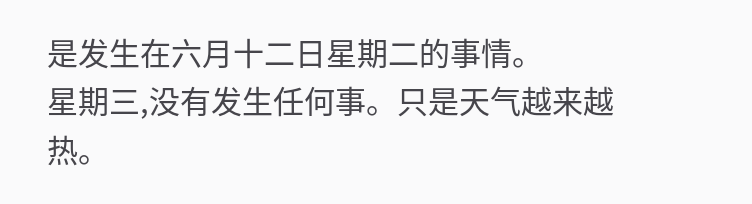是发生在六月十二日星期二的事情。
星期三,没有发生任何事。只是天气越来越热。